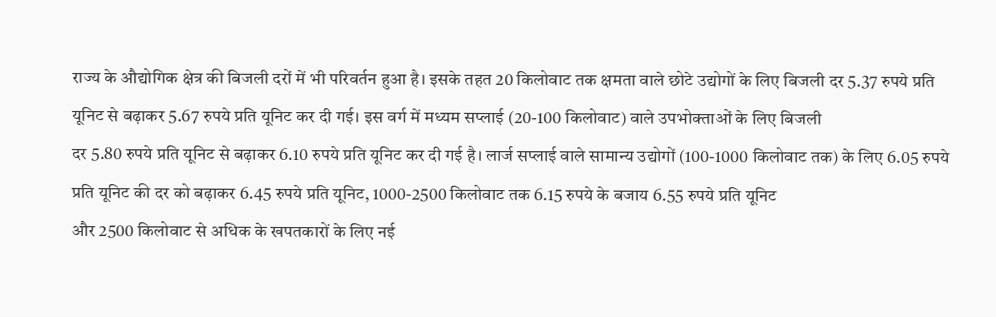राज्य के औद्योगिक क्षेत्र की बिजली दरों में भी परिवर्तन हुआ है। इसके तहत 20 किलोवाट तक क्षमता वाले छोटे उद्योगों के लिए बिजली दर 5.37 रुपये प्रति यूनिट से बढ़ाकर 5.67 रुपये प्रति यूनिट कर दी गई। इस वर्ग में मध्यम सप्लाई (20-100 किलोवाट) वाले उपभोक्ताओं के लिए बिजली
दर 5.80 रुपये प्रति यूनिट से बढ़ाकर 6.10 रुपये प्रति यूनिट कर दी गई है। लार्ज सप्लाई वाले सामान्य उद्योगों (100-1000 किलोवाट तक) के लिए 6.05 रुपये प्रति यूनिट की दर को बढ़ाकर 6.45 रुपये प्रति यूनिट, 1000-2500 किलोवाट तक 6.15 रुपये के बजाय 6.55 रुपये प्रति यूनिट
और 2500 किलोवाट से अधिक के खपतकारों के लिए नई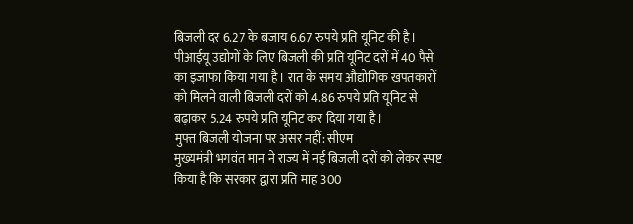बिजली दर 6.27 के बजाय 6.67 रुपये प्रति यूनिट की है। पीआईयू उद्योगों के लिए बिजली की प्रति यूनिट दरों में 40 पैसे का इजाफा किया गया है। रात के समय औद्योगिक खपतकारों को मिलने वाली बिजली दरों को 4.86 रुपये प्रति यूनिट से बढ़ाकर 5.24 रुपये प्रति यूनिट कर दिया गया है।
मुफ्त बिजली योजना पर असर नहीं: सीएम
मुख्यमंत्री भगवंत मान ने राज्य में नई बिजली दरों को लेकर स्पष्ट किया है कि सरकार द्वारा प्रति माह 300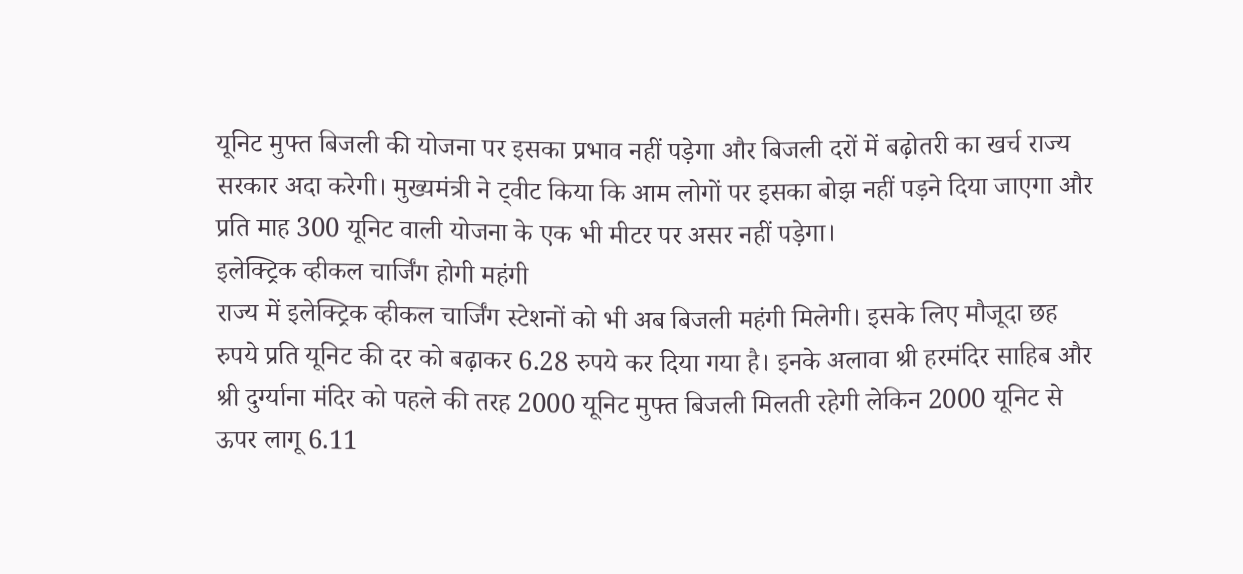यूनिट मुफ्त बिजली की योजना पर इसका प्रभाव नहीं पड़ेगा और बिजली दरों में बढ़ोतरी का खर्च राज्य सरकार अदा करेगी। मुख्यमंत्री ने ट्वीट किया कि आम लोगों पर इसका बोझ नहीं पड़ने दिया जाएगा और प्रति माह 300 यूनिट वाली योजना के एक भी मीटर पर असर नहीं पड़ेगा।
इलेक्ट्रिक व्हीकल चार्जिंग होगी महंगी
राज्य में इलेक्ट्रिक व्हीकल चार्जिंग स्टेशनों को भी अब बिजली महंगी मिलेगी। इसके लिए मौजूदा छह रुपये प्रति यूनिट की दर को बढ़ाकर 6.28 रुपये कर दिया गया है। इनके अलावा श्री हरमंदिर साहिब और श्री दुर्ग्याना मंदिर को पहले की तरह 2000 यूनिट मुफ्त बिजली मिलती रहेगी लेकिन 2000 यूनिट से ऊपर लागू 6.11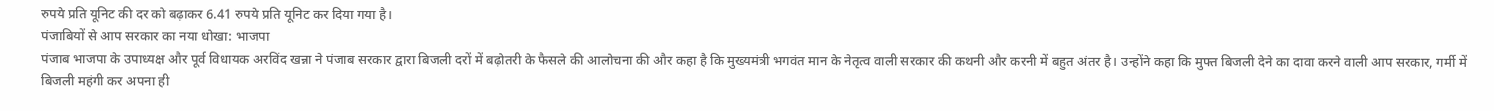रुपये प्रति यूनिट की दर को बढ़ाकर 6.41 रुपये प्रति यूनिट कर दिया गया है।
पंजाबियों से आप सरकार का नया धोखा: भाजपा
पंजाब भाजपा के उपाध्यक्ष और पूर्व विधायक अरविंद खन्ना ने पंजाब सरकार द्वारा बिजली दरों में बढ़ोतरी के फैसले की आलोचना की और कहा है कि मुख्यमंत्री भगवंत मान के नेतृत्व वाली सरकार की कथनी और करनी में बहुत अंतर है। उन्होंने कहा कि मुफ्त बिजली देने का दावा करने वाली आप सरकार, गर्मी में बिजली महंगी कर अपना ही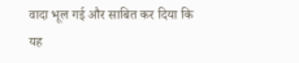वादा भूल गई और साबित कर दिया कि यह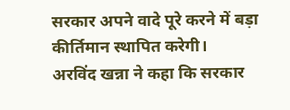सरकार अपने वादे पूरे करने में बड़ा कीर्तिमान स्थापित करेगी।
अरविंद खन्ना ने कहा कि सरकार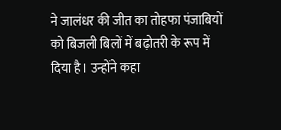ने जालंधर की जीत का तोहफा पंजाबियों को बिजली बिलों में बढ़ोतरी के रूप में दिया है। उन्होंने कहा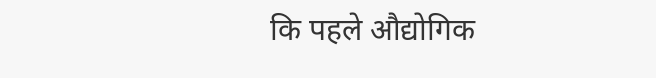कि पहले औद्योगिक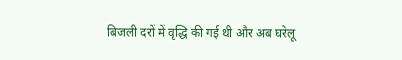बिजली दरों में वृद्धि की गई थी और अब घरेलू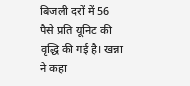बिजली दरों में 56 पैसे प्रति यूनिट की वृद्धि की गई है। खन्ना ने कहा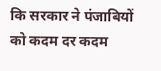कि सरकार ने पंजाबियों को कदम दर कदम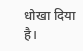धोखा दिया है।